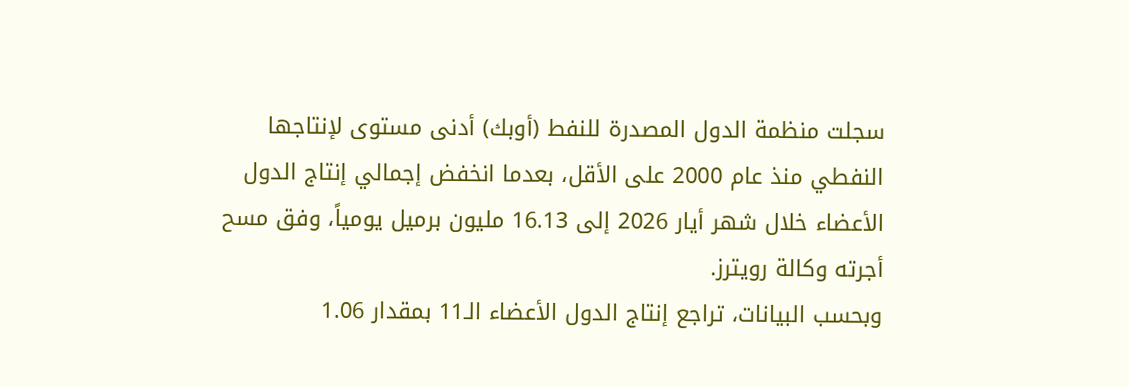سجلت منظمة الدول المصدرة للنفط (أوبك) أدنى مستوى لإنتاجها النفطي منذ عام 2000 على الأقل، بعدما انخفض إجمالي إنتاج الدول الأعضاء خلال شهر أيار 2026 إلى 16.13 مليون برميل يومياً، وفق مسح أجرته وكالة رويترز.
وبحسب البيانات، تراجع إنتاج الدول الأعضاء الـ11 بمقدار 1.06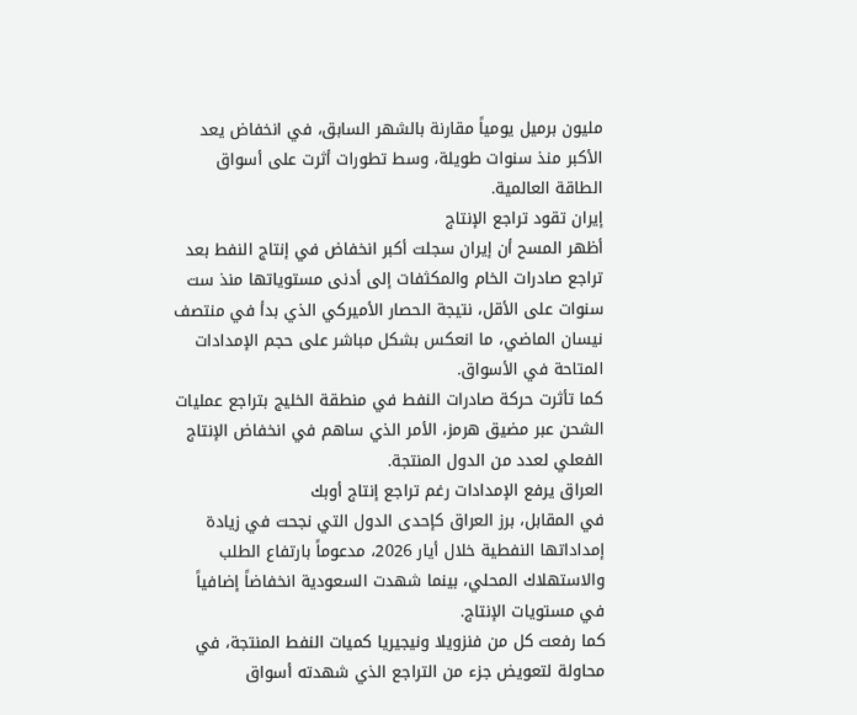مليون برميل يومياً مقارنة بالشهر السابق، في انخفاض يعد الأكبر منذ سنوات طويلة، وسط تطورات أثرت على أسواق الطاقة العالمية.
إيران تقود تراجع الإنتاج
أظهر المسح أن إيران سجلت أكبر انخفاض في إنتاج النفط بعد تراجع صادرات الخام والمكثفات إلى أدنى مستوياتها منذ ست سنوات على الأقل، نتيجة الحصار الأميركي الذي بدأ في منتصف نيسان الماضي، ما انعكس بشكل مباشر على حجم الإمدادات المتاحة في الأسواق.
كما تأثرت حركة صادرات النفط في منطقة الخليج بتراجع عمليات الشحن عبر مضيق هرمز، الأمر الذي ساهم في انخفاض الإنتاج الفعلي لعدد من الدول المنتجة.
العراق يرفع الإمدادات رغم تراجع إنتاج أوبك
في المقابل، برز العراق كإحدى الدول التي نجحت في زيادة إمداداتها النفطية خلال أيار 2026، مدعوماً بارتفاع الطلب والاستهلاك المحلي، بينما شهدت السعودية انخفاضاً إضافياً في مستويات الإنتاج.
كما رفعت كل من فنزويلا ونيجيريا كميات النفط المنتجة، في محاولة لتعويض جزء من التراجع الذي شهدته أسواق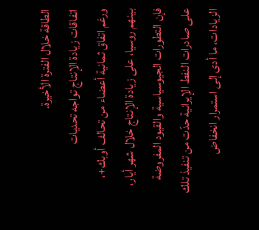الطاقة خلال الفترة الأخيرة.
اتفاقات زيادة الإنتاج تواجه تحديات
ورغم اتفاق ثمانية أعضاء من تحالف أوبك+، بينهم روسيا، على زيادة الإنتاج خلال شهر أيار، فإن التطورات الجيوسياسية والقيود المفروضة على صادرات النفط الإيرانية حدّت من تنفيذ تلك الزيادات، ما أدى إلى استمرار انخفاض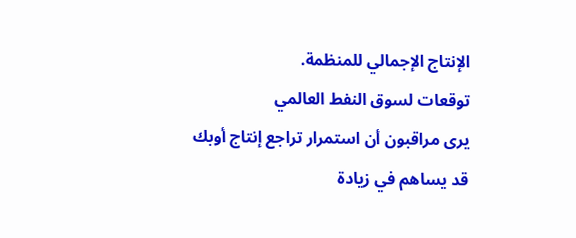الإنتاج الإجمالي للمنظمة.
توقعات لسوق النفط العالمي
يرى مراقبون أن استمرار تراجع إنتاج أوبك قد يساهم في زيادة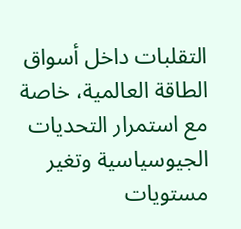التقلبات داخل أسواق الطاقة العالمية، خاصة مع استمرار التحديات الجيوسياسية وتغير مستويات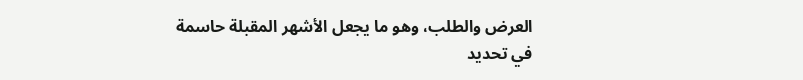العرض والطلب، وهو ما يجعل الأشهر المقبلة حاسمة في تحديد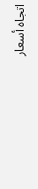اتجاه أسعار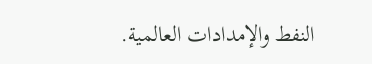النفط والإمدادات العالمية.